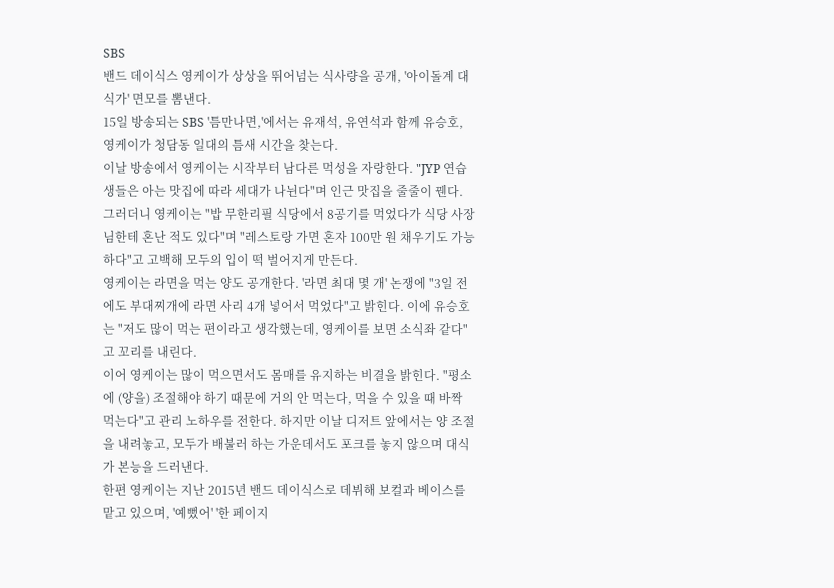SBS
밴드 데이식스 영케이가 상상을 뛰어넘는 식사량을 공개, '아이돌계 대식가' 면모를 뽐낸다.
15일 방송되는 SBS '틈만나면,'에서는 유재석, 유연석과 함께 유승호, 영케이가 청담동 일대의 틈새 시간을 찾는다.
이날 방송에서 영케이는 시작부터 남다른 먹성을 자랑한다. "JYP 연습생들은 아는 맛집에 따라 세대가 나뉜다"며 인근 맛집을 줄줄이 꿴다. 그러더니 영케이는 "밥 무한리필 식당에서 8공기를 먹었다가 식당 사장님한테 혼난 적도 있다"며 "레스토랑 가면 혼자 100만 원 채우기도 가능하다"고 고백해 모두의 입이 떡 벌어지게 만든다.
영케이는 라면을 먹는 양도 공개한다. '라면 최대 몇 개' 논쟁에 "3일 전에도 부대찌개에 라면 사리 4개 넣어서 먹었다"고 밝힌다. 이에 유승호는 "저도 많이 먹는 편이라고 생각했는데, 영케이를 보면 소식좌 같다"고 꼬리를 내린다.
이어 영케이는 많이 먹으면서도 몸매를 유지하는 비결을 밝힌다. "평소에 (양을) 조절해야 하기 때문에 거의 안 먹는다, 먹을 수 있을 때 바짝 먹는다"고 관리 노하우를 전한다. 하지만 이날 디저트 앞에서는 양 조절을 내려놓고, 모두가 배불러 하는 가운데서도 포크를 놓지 않으며 대식가 본능을 드러낸다.
한편 영케이는 지난 2015년 밴드 데이식스로 데뷔해 보컬과 베이스를 맡고 있으며, '예뻤어' '한 페이지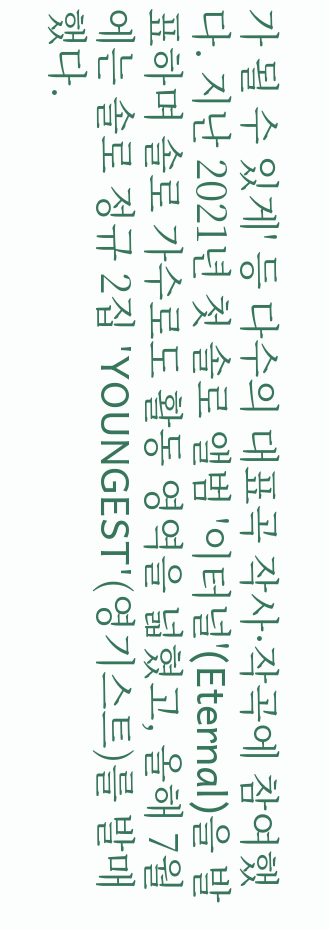가 될 수 있게' 등 다수의 대표곡 작사·작곡에 참여했다. 지난 2021년 첫 솔로 앨범 '이터널'(Eternal)을 발표하며 솔로 가수로도 활동 영역을 넓혔고, 올해 7월에는 솔로 정규 2집 'YOUNGEST'(영기스트)를 발매했다.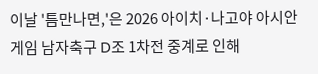이날 '틈만나면,'은 2026 아이치·나고야 아시안게임 남자축구 D조 1차전 중계로 인해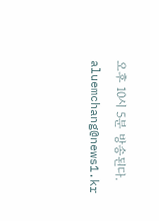오후 10시 5분 방송된다.
aluemchang@news1.kr